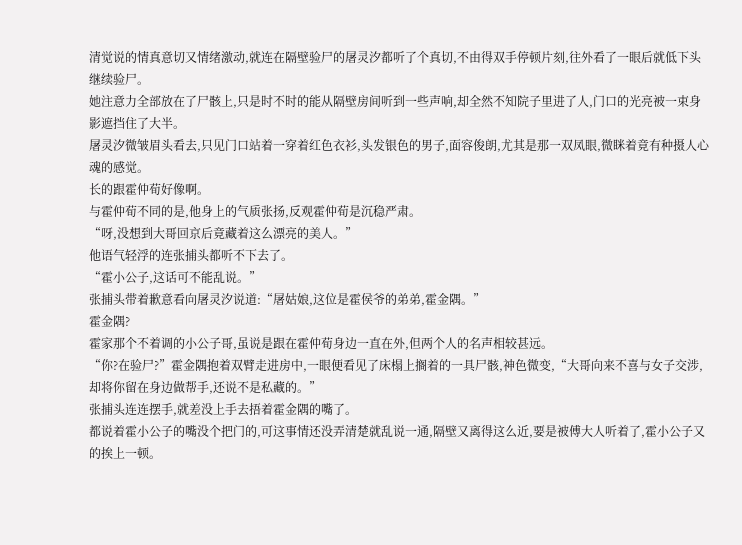清觉说的情真意切又情绪激动,就连在隔壁验尸的屠灵汐都听了个真切,不由得双手停顿片刻,往外看了一眼后就低下头继续验尸。
她注意力全部放在了尸骸上,只是时不时的能从隔壁房间听到一些声响,却全然不知院子里进了人,门口的光亮被一束身影遮挡住了大半。
屠灵汐微皱眉头看去,只见门口站着一穿着红色衣衫,头发银色的男子,面容俊朗,尤其是那一双凤眼,微眯着竟有种摄人心魂的感觉。
长的跟霍仲荀好像啊。
与霍仲荀不同的是,他身上的气质张扬,反观霍仲荀是沉稳严肃。
“呀,没想到大哥回京后竟藏着这么漂亮的美人。”
他语气轻浮的连张捕头都听不下去了。
“霍小公子,这话可不能乱说。”
张捕头带着歉意看向屠灵汐说道:“屠姑娘,这位是霍侯爷的弟弟,霍金隅。”
霍金隅?
霍家那个不着调的小公子哥,虽说是跟在霍仲荀身边一直在外,但两个人的名声相较甚远。
“你?在验尸?”霍金隅抱着双臂走进房中,一眼便看见了床榻上搁着的一具尸骸,神色微变,“大哥向来不喜与女子交涉,却将你留在身边做帮手,还说不是私藏的。”
张捕头连连摆手,就差没上手去捂着霍金隅的嘴了。
都说着霍小公子的嘴没个把门的,可这事情还没弄清楚就乱说一通,隔壁又离得这么近,要是被傅大人听着了,霍小公子又的挨上一顿。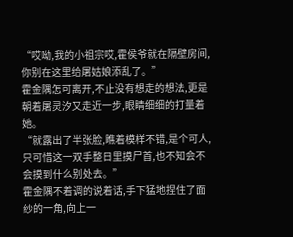“哎呦,我的小祖宗哎,霍侯爷就在隔壁房间,你别在这里给屠姑娘添乱了。”
霍金隅怎可离开,不止没有想走的想法,更是朝着屠灵汐又走近一步,眼睛细细的打量着她。
“就露出了半张脸,瞧着模样不错,是个可人,只可惜这一双手整日里摸尸首,也不知会不会摸到什么别处去。”
霍金隅不着调的说着话,手下猛地捏住了面纱的一角,向上一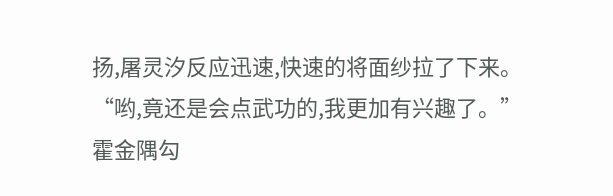扬,屠灵汐反应迅速,快速的将面纱拉了下来。
“哟,竟还是会点武功的,我更加有兴趣了。”
霍金隅勾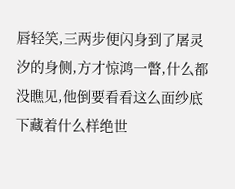唇轻笑,三两步便闪身到了屠灵汐的身侧,方才惊鸿一瞥,什么都没瞧见,他倒要看看这么面纱底下藏着什么样绝世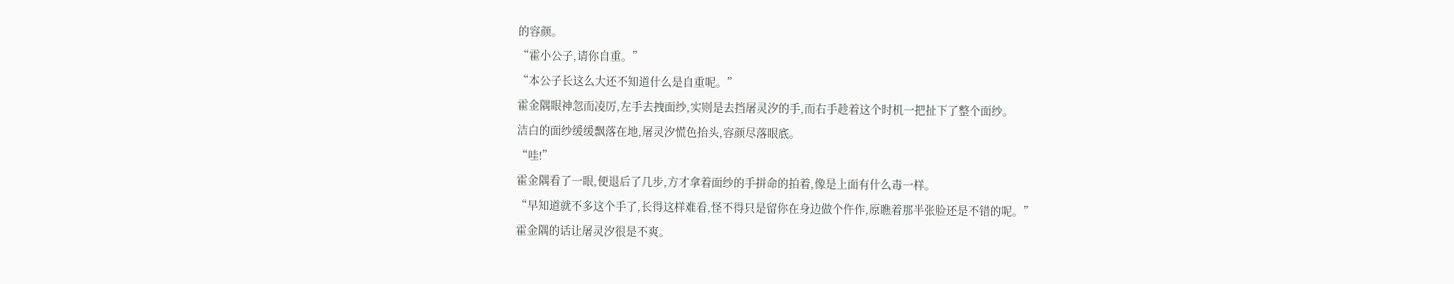的容颜。
“霍小公子,请你自重。”
“本公子长这么大还不知道什么是自重呢。”
霍金隅眼神忽而凌厉,左手去拽面纱,实则是去挡屠灵汐的手,而右手趁着这个时机一把扯下了整个面纱。
洁白的面纱缓缓飘落在地,屠灵汐慌色抬头,容颜尽落眼底。
“哇!”
霍金隅看了一眼,便退后了几步,方才拿着面纱的手拼命的拍着,像是上面有什么毒一样。
“早知道就不多这个手了,长得这样难看,怪不得只是留你在身边做个仵作,原瞧着那半张脸还是不错的呢。”
霍金隅的话让屠灵汐很是不爽。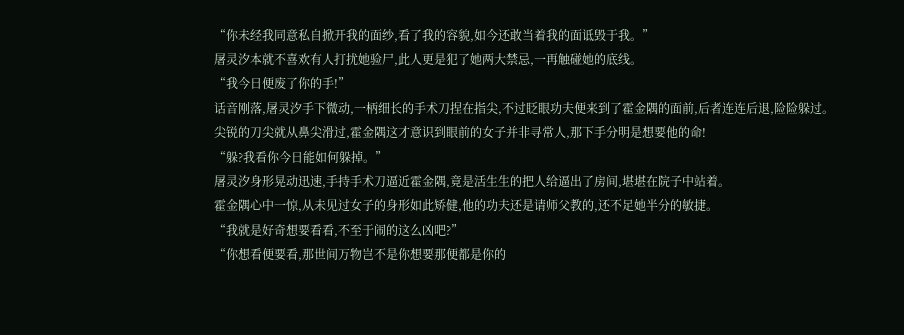“你未经我同意私自掀开我的面纱,看了我的容貌,如今还敢当着我的面诋毁于我。”
屠灵汐本就不喜欢有人打扰她验尸,此人更是犯了她两大禁忌,一再触碰她的底线。
“我今日便废了你的手!”
话音刚落,屠灵汐手下微动,一柄细长的手术刀捏在指尖,不过眨眼功夫便来到了霍金隅的面前,后者连连后退,险险躲过。
尖锐的刀尖就从鼻尖滑过,霍金隅这才意识到眼前的女子并非寻常人,那下手分明是想要他的命!
“躲?我看你今日能如何躲掉。”
屠灵汐身形晃动迅速,手持手术刀逼近霍金隅,竟是活生生的把人给逼出了房间,堪堪在院子中站着。
霍金隅心中一惊,从未见过女子的身形如此矫健,他的功夫还是请师父教的,还不足她半分的敏捷。
“我就是好奇想要看看,不至于闹的这么凶吧?”
“你想看便要看,那世间万物岂不是你想要那便都是你的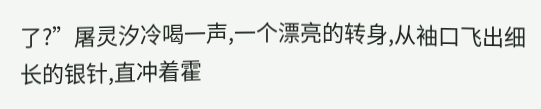了?”屠灵汐冷喝一声,一个漂亮的转身,从袖口飞出细长的银针,直冲着霍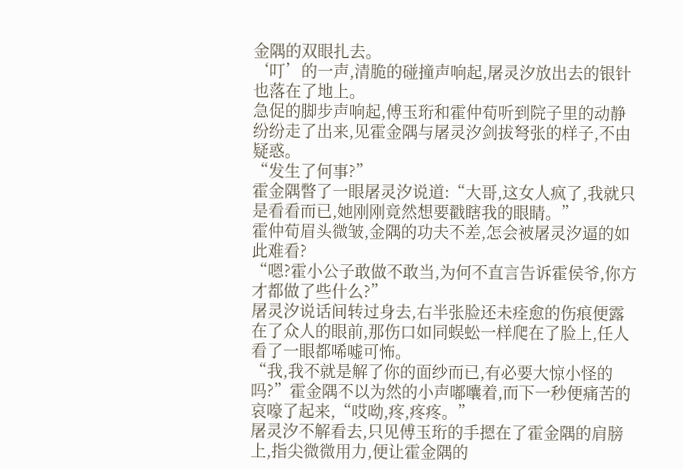金隅的双眼扎去。
‘叮’的一声,清脆的碰撞声响起,屠灵汐放出去的银针也落在了地上。
急促的脚步声响起,傅玉珩和霍仲荀听到院子里的动静纷纷走了出来,见霍金隅与屠灵汐剑拔弩张的样子,不由疑惑。
“发生了何事?”
霍金隅瞥了一眼屠灵汐说道:“大哥,这女人疯了,我就只是看看而已,她刚刚竟然想要戳瞎我的眼睛。”
霍仲荀眉头微皱,金隅的功夫不差,怎会被屠灵汐逼的如此难看?
“嗯?霍小公子敢做不敢当,为何不直言告诉霍侯爷,你方才都做了些什么?”
屠灵汐说话间转过身去,右半张脸还未痊愈的伤痕便露在了众人的眼前,那伤口如同蜈蚣一样爬在了脸上,任人看了一眼都唏嘘可怖。
“我,我不就是解了你的面纱而已,有必要大惊小怪的吗?”霍金隅不以为然的小声嘟囔着,而下一秒便痛苦的哀嚎了起来,“哎呦,疼,疼疼。”
屠灵汐不解看去,只见傅玉珩的手摁在了霍金隅的肩膀上,指尖微微用力,便让霍金隅的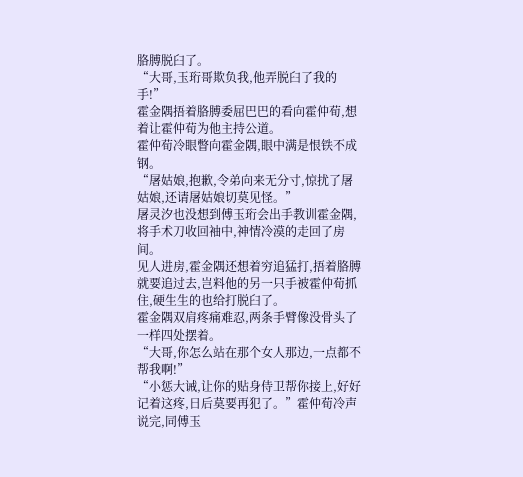胳膊脱臼了。
“大哥,玉珩哥欺负我,他弄脱臼了我的手!”
霍金隅捂着胳膊委屈巴巴的看向霍仲荀,想着让霍仲荀为他主持公道。
霍仲荀冷眼瞥向霍金隅,眼中满是恨铁不成钢。
“屠姑娘,抱歉,令弟向来无分寸,惊扰了屠姑娘,还请屠姑娘切莫见怪。”
屠灵汐也没想到傅玉珩会出手教训霍金隅,将手术刀收回袖中,神情冷漠的走回了房间。
见人进房,霍金隅还想着穷追猛打,捂着胳膊就要追过去,岂料他的另一只手被霍仲荀抓住,硬生生的也给打脱臼了。
霍金隅双肩疼痛难忍,两条手臂像没骨头了一样四处摆着。
“大哥,你怎么站在那个女人那边,一点都不帮我啊!”
“小惩大诫,让你的贴身侍卫帮你接上,好好记着这疼,日后莫要再犯了。”霍仲荀冷声说完,同傅玉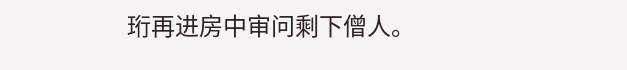珩再进房中审问剩下僧人。